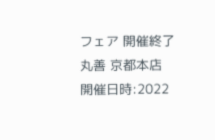フェア 開催終了 丸善 京都本店
開催日時:2022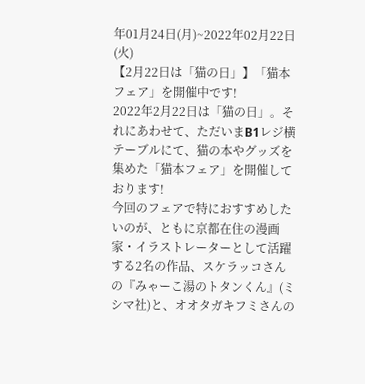年01月24日(月)~2022年02月22日(火)
【2月22日は「猫の日」】「猫本フェア」を開催中です!
2022年2月22日は「猫の日」。それにあわせて、ただいまB1レジ横テーブルにて、猫の本やグッズを集めた「猫本フェア」を開催しております!
今回のフェアで特におすすめしたいのが、ともに京都在住の漫画家・イラストレーターとして活躍する2名の作品、スケラッコさんの『みゃーこ湯のトタンくん』(ミシマ社)と、オオタガキフミさんの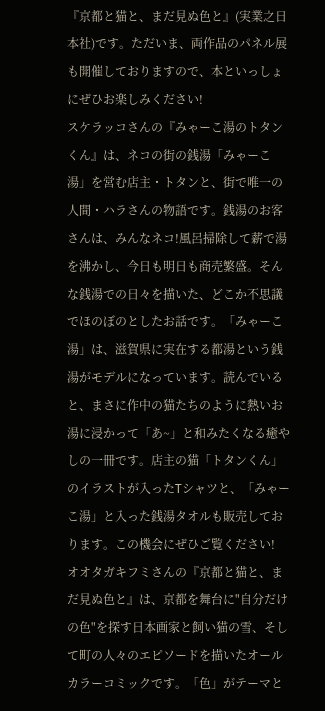『京都と猫と、まだ見ぬ色と』(実業之日本社)です。ただいま、両作品のパネル展も開催しておりますので、本といっしょにぜひお楽しみください!
スケラッコさんの『みゃーこ湯のトタンくん』は、ネコの街の銭湯「みゃーこ湯」を営む店主・トタンと、街で唯一の人間・ハラさんの物語です。銭湯のお客さんは、みんなネコ!風呂掃除して薪で湯を沸かし、今日も明日も商売繁盛。そんな銭湯での日々を描いた、どこか不思議でほのぼのとしたお話です。「みゃーこ湯」は、滋賀県に実在する都湯という銭湯がモデルになっています。読んでいると、まさに作中の猫たちのように熱いお湯に浸かって「あ~」と和みたくなる癒やしの一冊です。店主の猫「トタンくん」のイラストが入ったTシャツと、「みゃーこ湯」と入った銭湯タオルも販売しております。この機会にぜひご覧ください!
オオタガキフミさんの『京都と猫と、まだ見ぬ色と』は、京都を舞台に"自分だけの色"を探す日本画家と飼い猫の雪、そして町の人々のエピソードを描いたオールカラーコミックです。「色」がテーマと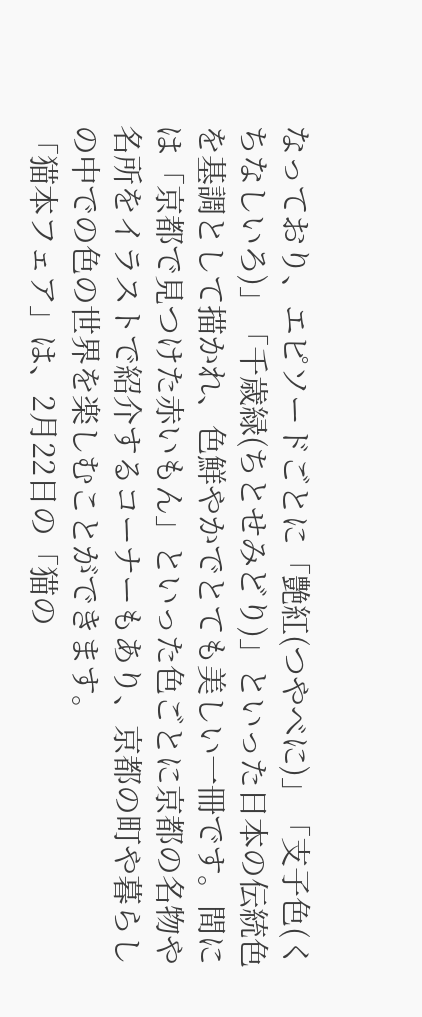なっており、エピソードごとに「艶紅(つやべに)」「支子色(くちなしいろ)」「千歳緑(ちとせみどり)」といった日本の伝統色を基調として描かれ、色鮮やかでとても美しい一冊です。間には「京都で見つけた赤いもん」といった色ごとに京都の名物や名所をイラストで紹介するコーナーもあり、京都の町や暮らしの中での色の世界を楽しむことができます。
「猫本フェア」は、2月22日の「猫の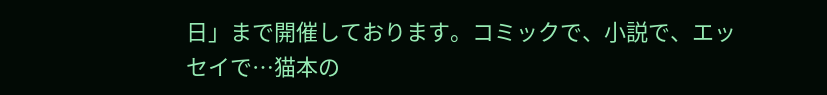日」まで開催しております。コミックで、小説で、エッセイで…猫本の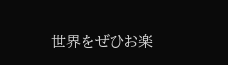世界をぜひお楽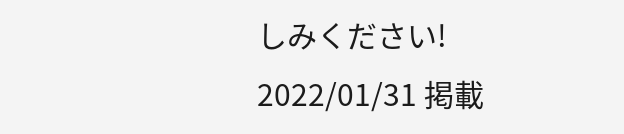しみください!
2022/01/31 掲載